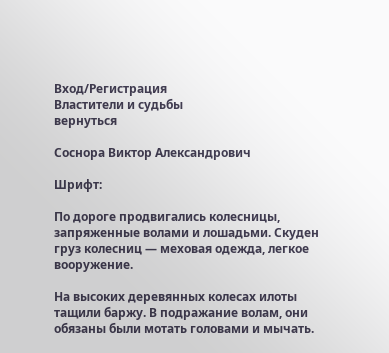Вход/Регистрация
Властители и судьбы
вернуться

Соснора Виктор Александрович

Шрифт:

По дороге продвигались колесницы, запряженные волами и лошадьми. Скуден груз колесниц — меховая одежда, легкое вооружение.

На высоких деревянных колесах илоты тащили баржу. В подражание волам, они обязаны были мотать головами и мычать.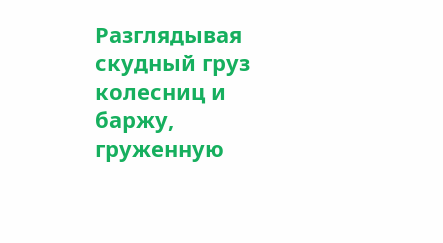Разглядывая скудный груз колесниц и баржу, груженную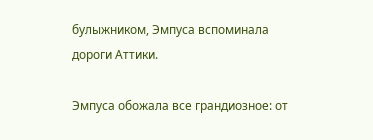булыжником, Эмпуса вспоминала дороги Аттики.

Эмпуса обожала все грандиозное: от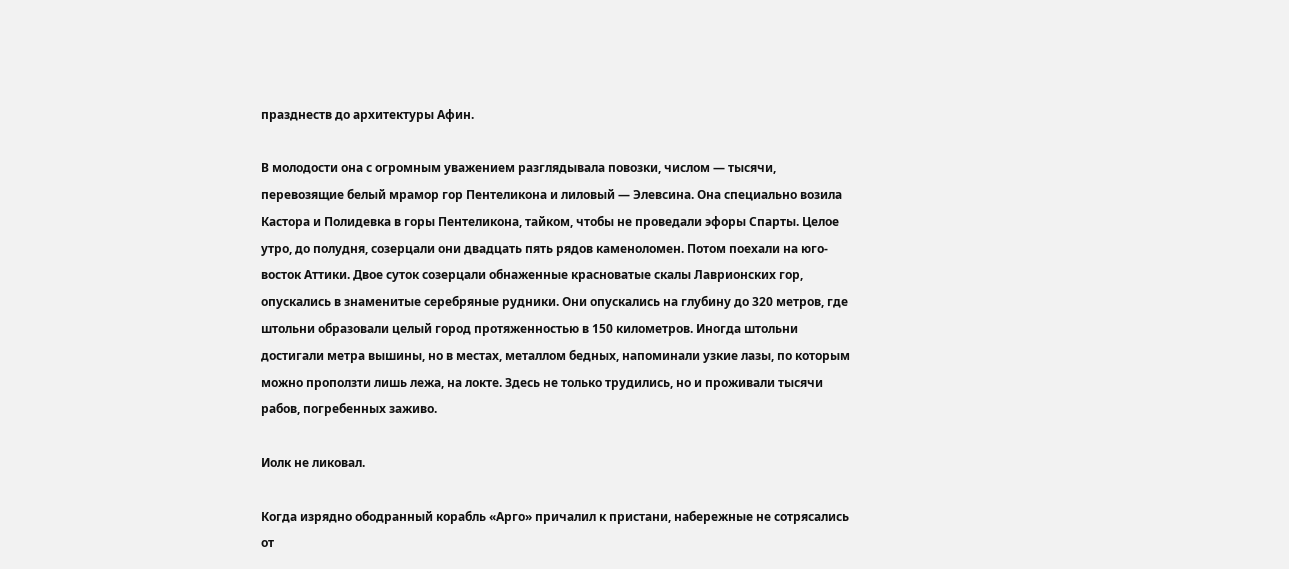празднеств до архитектуры Афин.

В молодости она с огромным уважением разглядывала повозки, числом — тысячи, перевозящие белый мрамор гор Пентеликона и лиловый — Элевсина. Она специально возила Кастора и Полидевка в горы Пентеликона, тайком, чтобы не проведали эфоры Спарты. Целое утро, до полудня, созерцали они двадцать пять рядов каменоломен. Потом поехали на юго-восток Аттики. Двое суток созерцали обнаженные красноватые скалы Лаврионских гор, опускались в знаменитые серебряные рудники. Они опускались на глубину до 320 метров, где штольни образовали целый город протяженностью в 150 километров. Иногда штольни достигали метра вышины, но в местах, металлом бедных, напоминали узкие лазы, по которым можно проползти лишь лежа, на локте. Здесь не только трудились, но и проживали тысячи рабов, погребенных заживо.

Иолк не ликовал.

Когда изрядно ободранный корабль «Арго» причалил к пристани, набережные не сотрясались от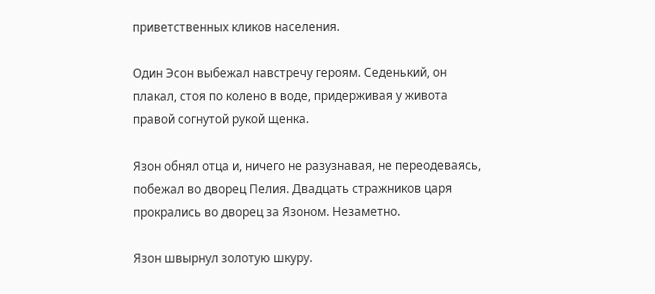приветственных кликов населения.

Один Эсон выбежал навстречу героям. Седенький, он плакал, стоя по колено в воде, придерживая у живота правой согнутой рукой щенка.

Язон обнял отца и, ничего не разузнавая, не переодеваясь, побежал во дворец Пелия. Двадцать стражников царя прокрались во дворец за Язоном. Незаметно.

Язон швырнул золотую шкуру.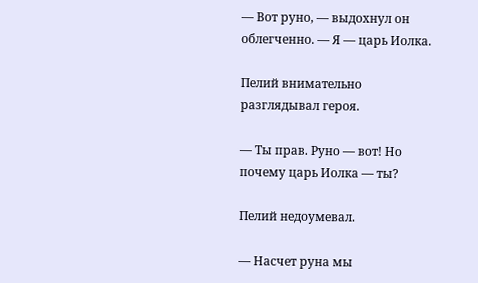— Вот руно, — выдохнул он облегченно. — Я — царь Иолка.

Пелий внимательно разглядывал героя.

— Ты прав. Руно — вот! Но почему царь Иолка — ты?

Пелий недоумевал.

— Насчет руна мы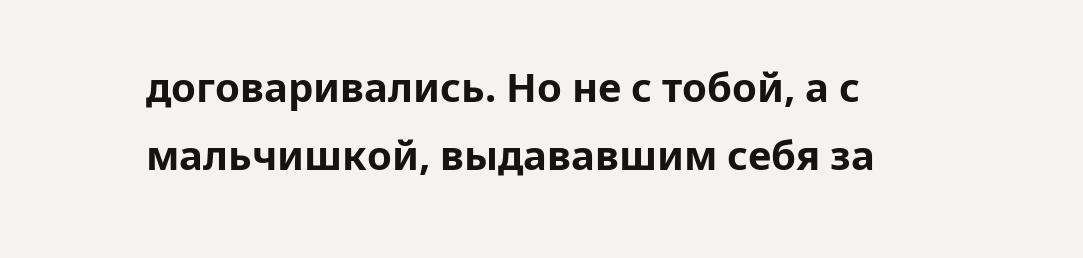договаривались. Но не с тобой, а с мальчишкой, выдававшим себя за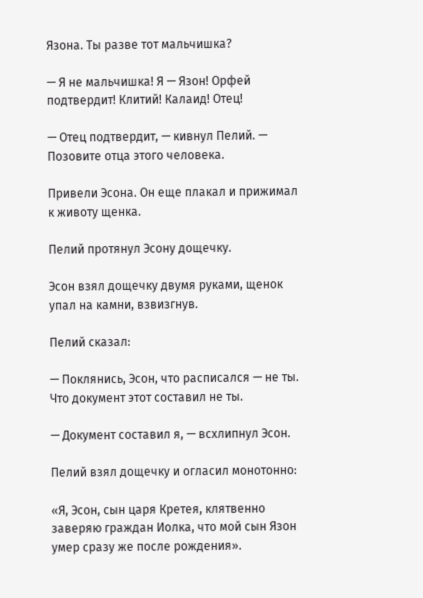Язона. Ты разве тот мальчишка?

— Я не мальчишка! Я — Язон! Орфей подтвердит! Клитий! Калаид! Отец!

— Отец подтвердит, — кивнул Пелий. — Позовите отца этого человека.

Привели Эсона. Он еще плакал и прижимал к животу щенка.

Пелий протянул Эсону дощечку.

Эсон взял дощечку двумя руками, щенок упал на камни, взвизгнув.

Пелий сказал:

— Поклянись, Эсон, что расписался — не ты. Что документ этот составил не ты.

— Документ составил я, — всхлипнул Эсон.

Пелий взял дощечку и огласил монотонно:

«Я, Эсон, сын царя Кретея, клятвенно заверяю граждан Иолка, что мой сын Язон умер сразу же после рождения».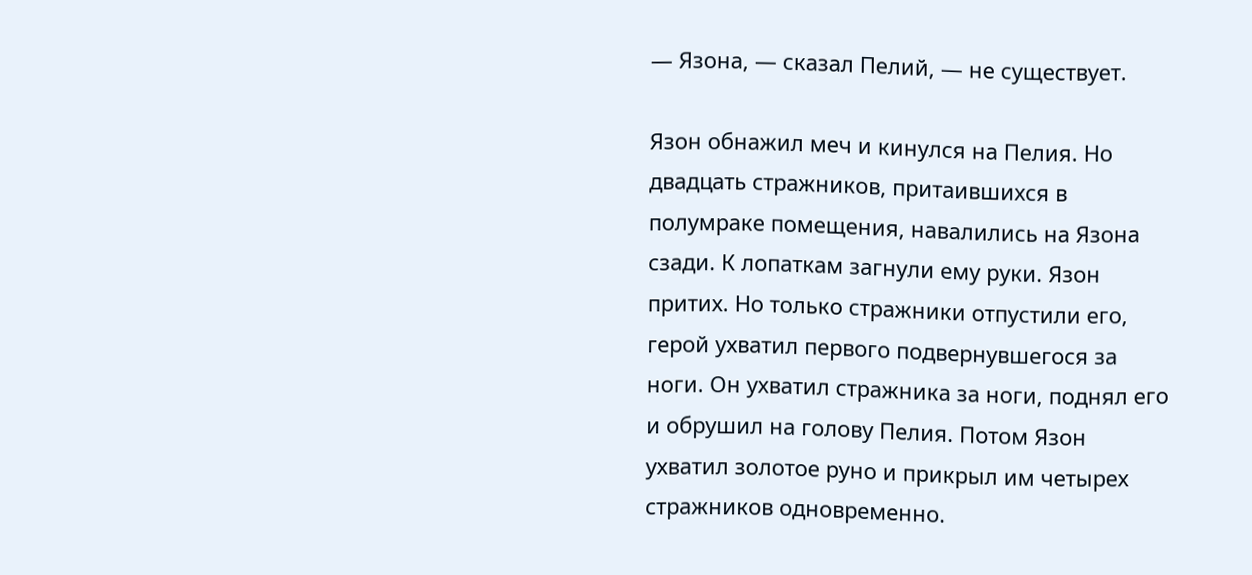— Язона, — сказал Пелий, — не существует.

Язон обнажил меч и кинулся на Пелия. Но двадцать стражников, притаившихся в полумраке помещения, навалились на Язона сзади. К лопаткам загнули ему руки. Язон притих. Но только стражники отпустили его, герой ухватил первого подвернувшегося за ноги. Он ухватил стражника за ноги, поднял его и обрушил на голову Пелия. Потом Язон ухватил золотое руно и прикрыл им четырех стражников одновременно.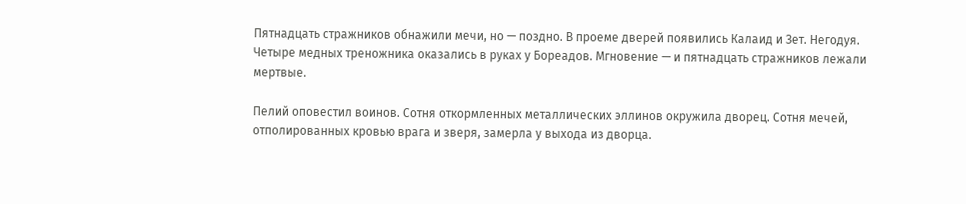Пятнадцать стражников обнажили мечи, но — поздно. В проеме дверей появились Калаид и Зет. Негодуя. Четыре медных треножника оказались в руках у Бореадов. Мгновение — и пятнадцать стражников лежали мертвые.

Пелий оповестил воинов. Сотня откормленных металлических эллинов окружила дворец. Сотня мечей, отполированных кровью врага и зверя, замерла у выхода из дворца.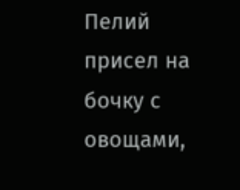Пелий присел на бочку с овощами,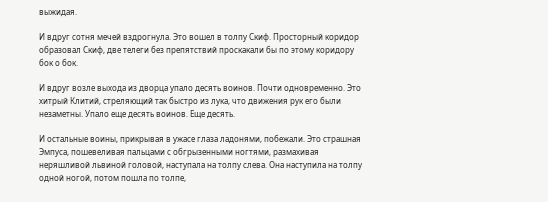выжидая.

И вдруг сотня мечей вздрогнула. Это вошел в толпу Скиф. Просторный коридор образовал Скиф, две телеги без препятствий проскакали бы по этому коридору бок о бок.

И вдруг возле выхода из дворца упало десять воинов. Почти одновременно. Это хитрый Клитий, стреляющий так быстро из лука, что движения рук его были незаметны. Упало еще десять воинов. Еще десять.

И остальные воины, прикрывая в ужасе глаза ладонями, побежали. Это страшная Эмпуса, пошевеливая пальцами с обгрызенными ногтями, размахивая неряшливой львиной головой, наступала на толпу слева. Она наступила на толпу одной ногой, потом пошла по толпе,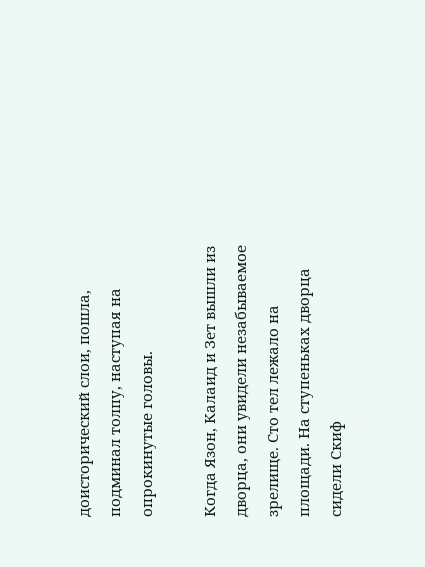доисторический слои, пошла, подминал толпу, наступая на опрокинутые головы.

Когда Язон, Калаид и Зет вышли из дворца, они увидели незабываемое зрелище. Сто тел лежало на площади. На ступеньках дворца сидели Скиф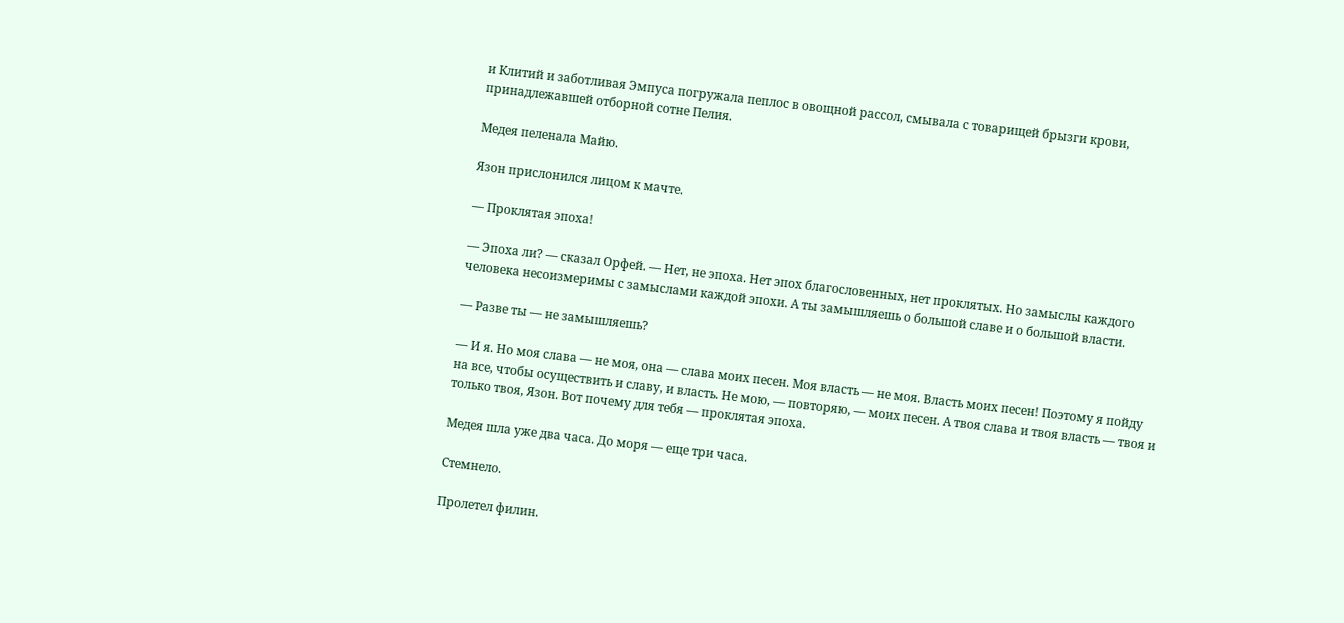и Клитий и заботливая Эмпуса погружала пеплос в овощной рассол, смывала с товарищей брызги крови, принадлежавшей отборной сотне Пелия.

Медея пеленала Майю.

Язон прислонился лицом к мачте.

— Проклятая эпоха!

— Эпоха ли? — сказал Орфей. — Нет, не эпоха. Нет эпох благословенных, нет проклятых. Но замыслы каждого человека несоизмеримы с замыслами каждой эпохи. А ты замышляешь о большой славе и о большой власти.

— Разве ты — не замышляешь?

— И я. Но моя слава — не моя, она — слава моих песен. Моя власть — не моя. Власть моих песен! Поэтому я пойду на все, чтобы осуществить и славу, и власть. Не мою, — повторяю, — моих песен. А твоя слава и твоя власть — твоя и только твоя, Язон. Вот почему для тебя — проклятая эпоха.

Медея шла уже два часа. До моря — еще три часа.

Стемнело.

Пролетел филин.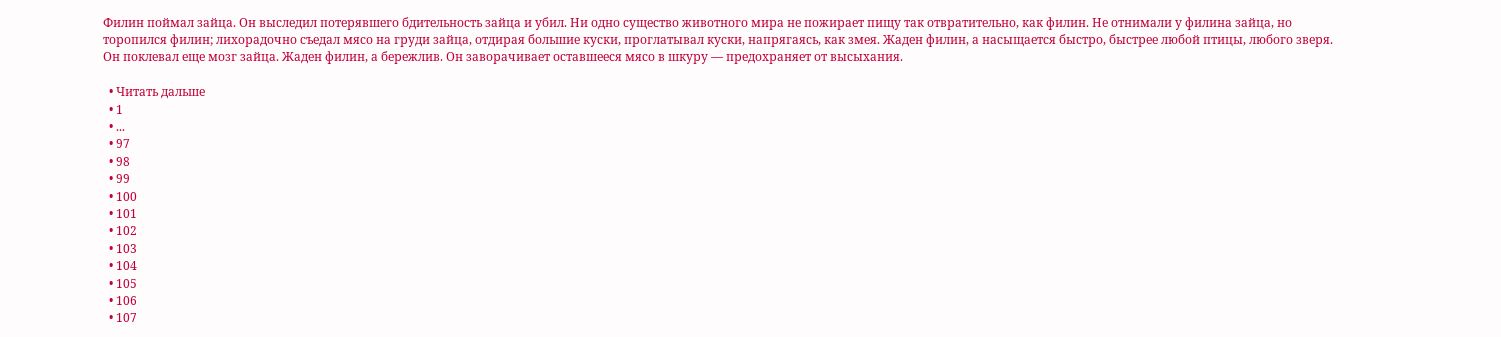Филин поймал зайца. Он выследил потерявшего бдительность зайца и убил. Ни одно существо животного мира не пожирает пищу так отвратительно, как филин. Не отнимали у филина зайца, но торопился филин; лихорадочно съедал мясо на груди зайца, отдирая большие куски, проглатывал куски, напрягаясь, как змея. Жаден филин, а насыщается быстро, быстрее любой птицы, любого зверя. Он поклевал еще мозг зайца. Жаден филин, а бережлив. Он заворачивает оставшееся мясо в шкуру — предохраняет от высыхания.

  • Читать дальше
  • 1
  • ...
  • 97
  • 98
  • 99
  • 100
  • 101
  • 102
  • 103
  • 104
  • 105
  • 106
  • 107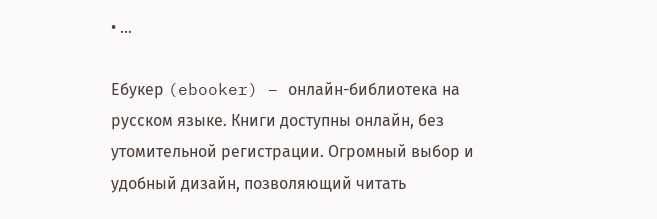• ...

Ебукер (ebooker) – онлайн-библиотека на русском языке. Книги доступны онлайн, без утомительной регистрации. Огромный выбор и удобный дизайн, позволяющий читать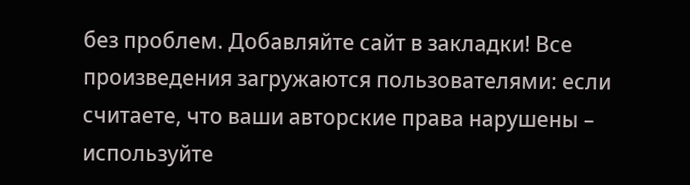без проблем. Добавляйте сайт в закладки! Все произведения загружаются пользователями: если считаете, что ваши авторские права нарушены – используйте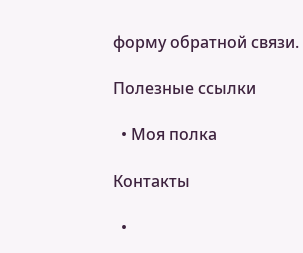форму обратной связи.

Полезные ссылки

  • Моя полка

Контакты

  •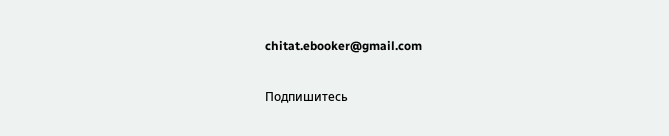chitat.ebooker@gmail.com

Подпишитесь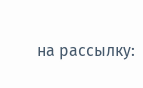на рассылку: